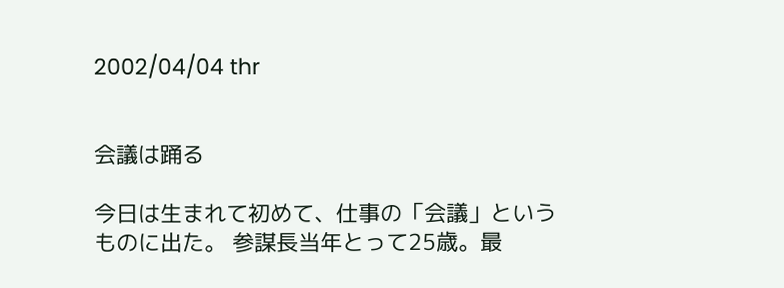2002/04/04 thr


会議は踊る

今日は生まれて初めて、仕事の「会議」というものに出た。 参謀長当年とって25歳。最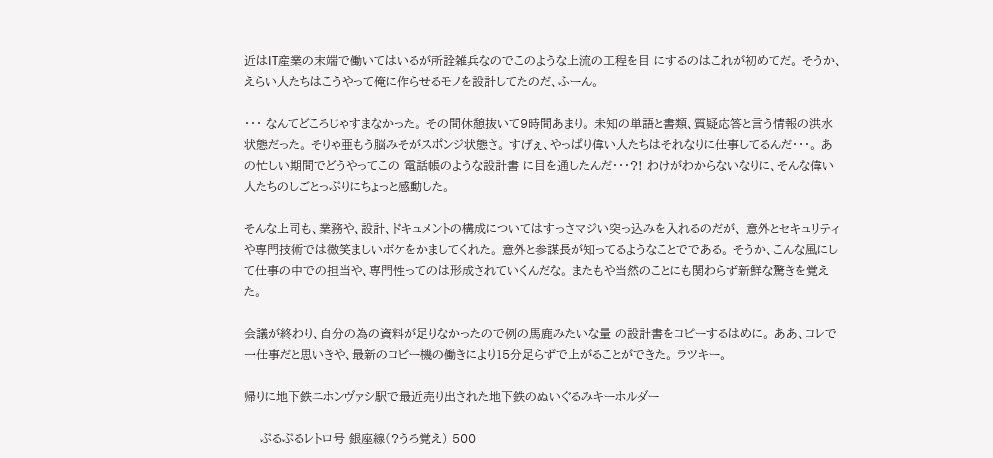近はIT産業の末端で働いてはいるが所詮雑兵なのでこのような上流の工程を目 にするのはこれが初めてだ。 そうか、えらい人たちはこうやって俺に作らせるモノを設計してたのだ、ふーん。

・・・ なんてどころじゃすまなかった。 その間休憩抜いて9時間あまり。 未知の単語と書類、質疑応答と言う情報の洪水状態だった。 そりゃ亜もう脳みそがスポンジ状態さ。 すげぇ、やっぱり偉い人たちはそれなりに仕事してるんだ・・・。 あの忙しい期間でどうやってこの 電話帳のような設計書 に目を通したんだ・・・?! わけがわからないなりに、そんな偉い人たちのしごとっぷりにちょっと感動した。

そんな上司も、業務や、設計、ドキュメントの構成についてはすっさマジい突っ込みを入れるのだが、 意外とセキュリティや専門技術では微笑ましいボケをかましてくれた。 意外と参謀長が知ってるようなことでである。 そうか、こんな風にして仕事の中での担当や、専門性ってのは形成されていくんだな。 またもや当然のことにも関わらず新鮮な驚きを覚えた。

会議が終わり、自分の為の資料が足りなかったので例の馬鹿みたいな量 の設計書をコピーするはめに。 ああ、コレで一仕事だと思いきや、最新のコピー機の働きにより15分足らずで上がることができた。 ラツキー。

帰りに地下鉄ニホンヴァシ駅で最近売り出された地下鉄のぬいぐるみキーホルダー

    ぷるぷるレトロ号 銀座線(?うろ覚え) 500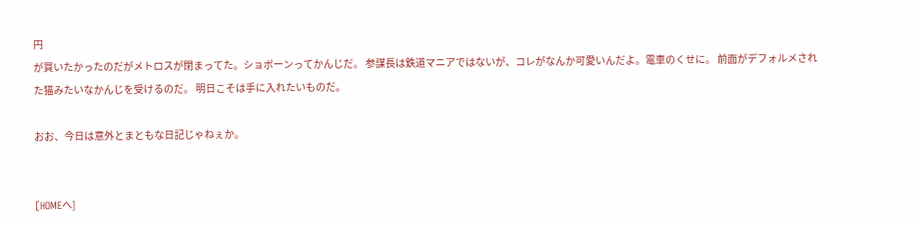円
が買いたかったのだがメトロスが閉まってた。ショボーンってかんじだ。 参謀長は鉄道マニアではないが、コレがなんか可愛いんだよ。電車のくせに。 前面がデフォルメされた猫みたいなかんじを受けるのだ。 明日こそは手に入れたいものだ。

おお、今日は意外とまともな日記じゃねぇか。


[HOMEへ]